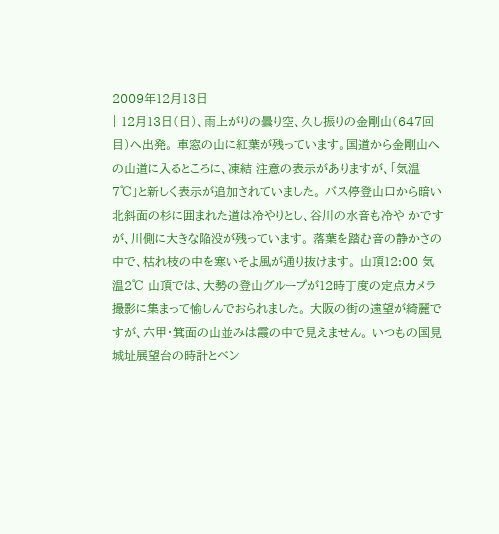2009年12月13日
| 12月13日(日)、雨上がりの曇り空、久し振りの金剛山(647回目)へ出発。 車窓の山に紅葉が残っています。国道から金剛山への山道に入るところに、凍結 注意の表示がありますが、「気温7℃」と新しく表示が追加されていました。 バス停登山口から暗い北斜面の杉に囲まれた道は冷やりとし、谷川の水音も冷や かですが、川側に大きな陥没が残っています。 落葉を踏む音の静かさの中で、枯れ枝の中を寒いそよ風が通り抜けます。 山頂12:00 気温2℃ 山頂では、大勢の登山グループが12時丁度の定点カメラ 撮影に集まって愉しんでおられました。 大阪の街の遠望が綺麗ですが、六甲・箕面の山並みは霞の中で見えません。 いつもの国見城址展望台の時計とベン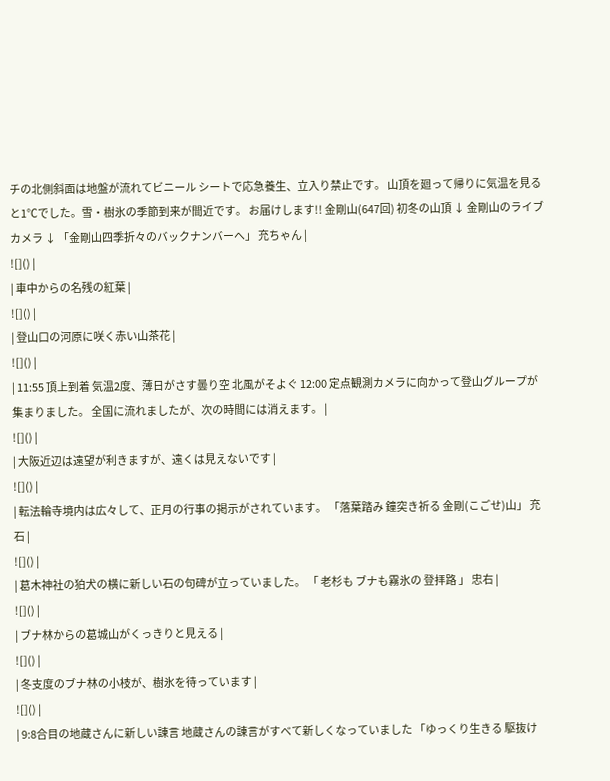チの北側斜面は地盤が流れてビニール シートで応急養生、立入り禁止です。 山頂を廻って帰りに気温を見ると1℃でした。雪・樹氷の季節到来が間近です。 お届けします!! 金剛山(647回) 初冬の山頂 ↓ 金剛山のライブカメラ ↓ 「金剛山四季折々のバックナンバーへ」 充ちゃん |
![]() |
| 車中からの名残の紅葉 |
![]() |
| 登山口の河原に咲く赤い山茶花 |
![]() |
| 11:55 頂上到着 気温2度、薄日がさす曇り空 北風がそよぐ 12:00 定点観測カメラに向かって登山グループが集まりました。 全国に流れましたが、次の時間には消えます。 |
![]() |
| 大阪近辺は遠望が利きますが、遠くは見えないです |
![]() |
| 転法輪寺境内は広々して、正月の行事の掲示がされています。 「落葉踏み 鐘突き祈る 金剛(こごせ)山」 充石 |
![]() |
| 葛木神社の狛犬の横に新しい石の句碑が立っていました。 「 老杉も ブナも霧氷の 登拝路 」 忠右 |
![]() |
| ブナ林からの葛城山がくっきりと見える |
![]() |
| 冬支度のブナ林の小枝が、樹氷を待っています |
![]() |
| 9:8合目の地蔵さんに新しい諌言 地蔵さんの諌言がすべて新しくなっていました 「ゆっくり生きる 駆抜け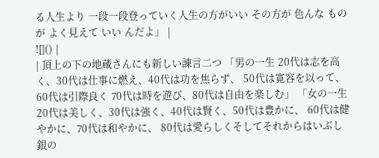る人生より 一段一段登っていく人生の方がいい その方が 色んな ものが よく見えて いい んだよ」 |
![]() |
| 頂上の下の地蔵さんにも新しい諌言二つ 「男の一生 20代は志を高く、30代は仕事に燃え、40代は功を焦らず、 50代は寛容を以って、60代は引際良く 70代は時を遊び、80代は自由を楽しむ」 「女の一生 20代は美しく、30代は強く、40代は賢く、50代は豊かに、 60代は健やかに、70代は和やかに、 80代は愛らしくそしてそれからはいぶし銀の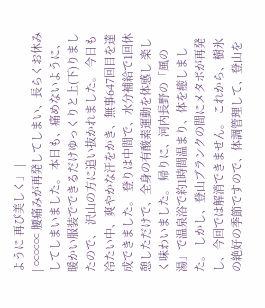ように 再び美しく」 |
| ∝∝∝ 腰痛みが再発してしまい、長らくお休みしてしまいました。 本日も、痛めないように、暖かい服装でできるだけゆっくりと上(下)りましたので、 沢山の方に追い抜かれました。 今日も冷たい中、爽やかな汗をかき、無事647回目を達成できました。 登りは中間で、水分補給で1回休憩しただけで、全身の有酸素運動を体感し 楽しく味わいました。 帰りに、河内長野の「風の湯」で温泉浴で約1時間温まり、体を癒しました。 しかし、登山ブランクの間にメタボが再発し、今回では解消できません。 これから、樹氷の絶好の季節ですので、体調管理して、登山を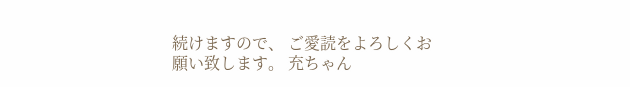続けますので、 ご愛読をよろしくお願い致します。 充ちゃん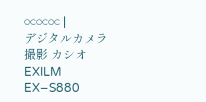∝∝∝ |
デジタルカメラ撮影 カシオ EXILM EX−S880